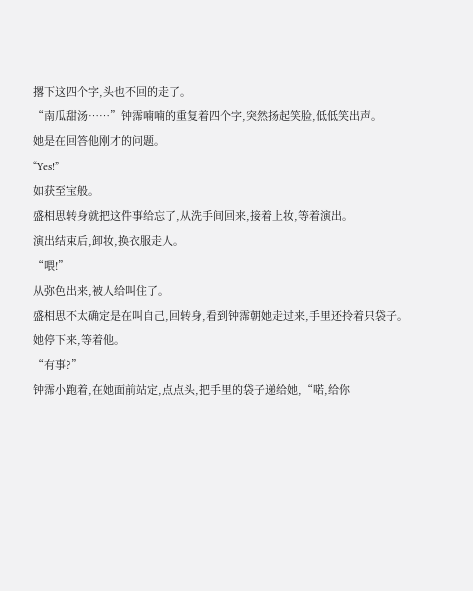撂下这四个字,头也不回的走了。
“南瓜甜汤……”钟霈喃喃的重复着四个字,突然扬起笑脸,低低笑出声。
她是在回答他刚才的问题。
“Yes!”
如获至宝般。
盛相思转身就把这件事给忘了,从洗手间回来,接着上妆,等着演出。
演出结束后,卸妆,换衣服走人。
“喂!”
从弥色出来,被人给叫住了。
盛相思不太确定是在叫自己,回转身,看到钟霈朝她走过来,手里还拎着只袋子。
她停下来,等着他。
“有事?”
钟霈小跑着,在她面前站定,点点头,把手里的袋子递给她,“喏,给你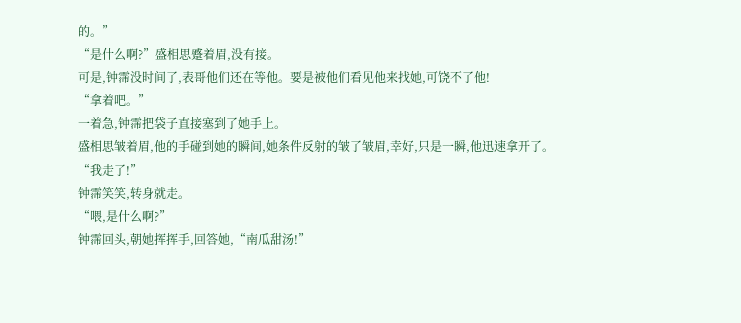的。”
“是什么啊?”盛相思蹙着眉,没有接。
可是,钟霈没时间了,表哥他们还在等他。要是被他们看见他来找她,可饶不了他!
“拿着吧。”
一着急,钟霈把袋子直接塞到了她手上。
盛相思皱着眉,他的手碰到她的瞬间,她条件反射的皱了皱眉,幸好,只是一瞬,他迅速拿开了。
“我走了!”
钟霈笑笑,转身就走。
“喂,是什么啊?”
钟霈回头,朝她挥挥手,回答她,“南瓜甜汤!”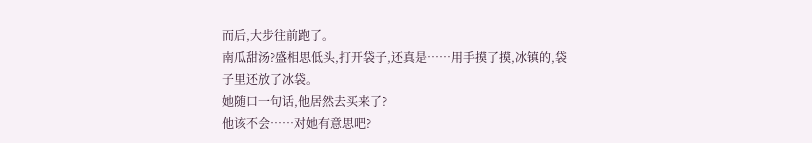而后,大步往前跑了。
南瓜甜汤?盛相思低头,打开袋子,还真是……用手摸了摸,冰镇的,袋子里还放了冰袋。
她随口一句话,他居然去买来了?
他该不会……对她有意思吧?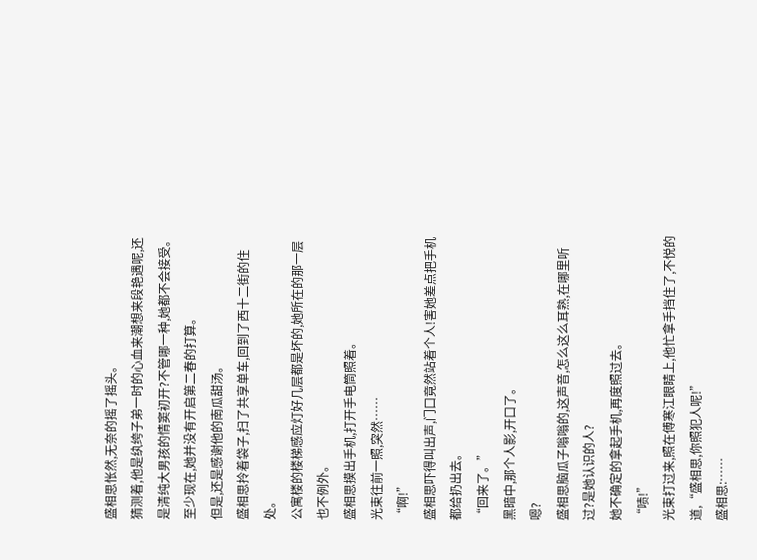盛相思怅然,无奈的摇了摇头。
猜测着,他是纨绔子弟一时的心血来潮想来段艳遇呢,还是清纯大男孩的情窦初开?不管哪一种,她都不会接受。
至少现在,她并没有开启第二春的打算。
但是,还是感谢他的南瓜甜汤。
盛相思拎着袋子,扫了共享单车,回到了西十二街的住处。
公寓楼的楼梯感应灯好几层都是坏的,她所在的那一层也不例外。
盛相思摸出手机,打开手电筒照着。
光束往前一照,突然……
“啊!”
盛相思吓得叫出声,门口竟然站着个人!害她差点把手机都给扔出去。
“回来了。”
黑暗中,那个人影,开口了。
嗯?
盛相思脑瓜子嗡嗡的,这声音,怎么这么耳熟,在哪里听过?是她认识的人?
她不确定的拿起手机,再度照过去。
“啧!”
光束打过来,照在傅寒江眼睛上,他忙拿手挡住了,不悦的道,“盛相思,你照犯人呢!”
盛相思:……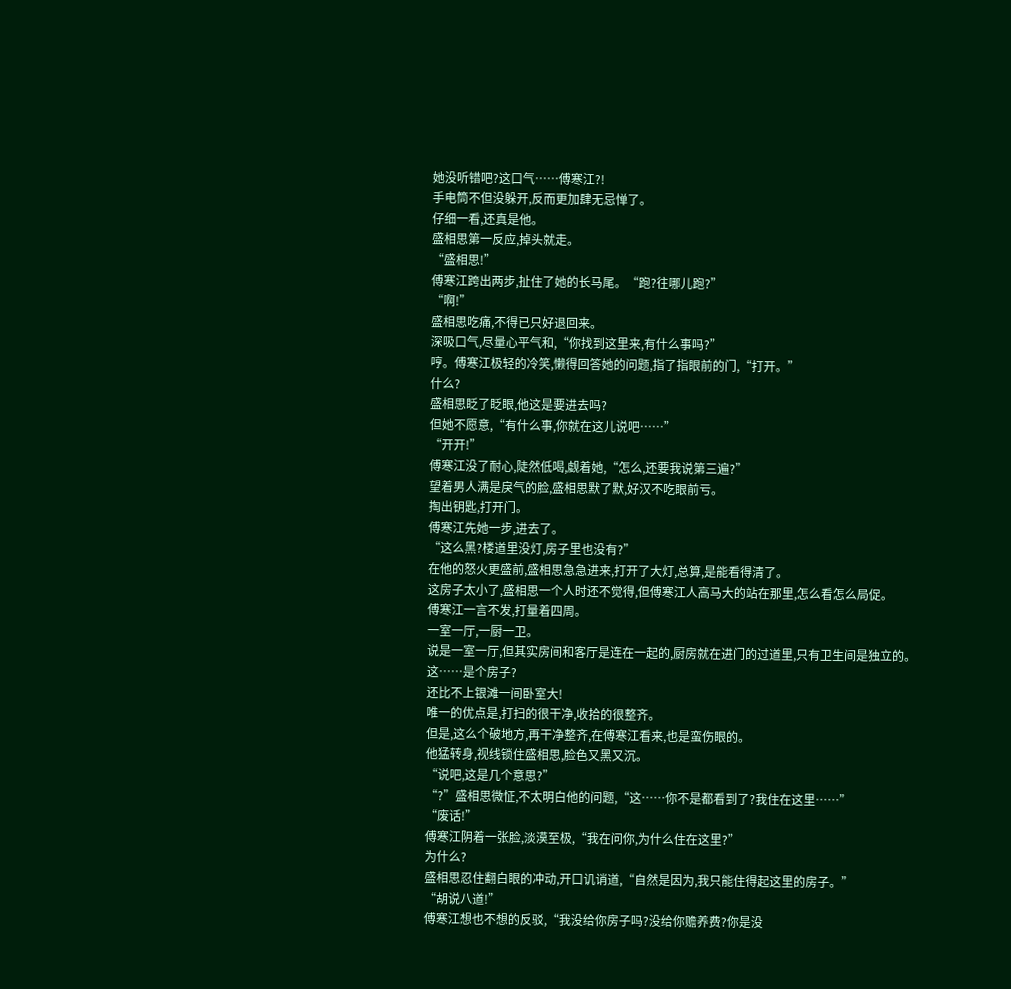她没听错吧?这口气……傅寒江?!
手电筒不但没躲开,反而更加肆无忌惮了。
仔细一看,还真是他。
盛相思第一反应,掉头就走。
“盛相思!”
傅寒江跨出两步,扯住了她的长马尾。“跑?往哪儿跑?”
“啊!”
盛相思吃痛,不得已只好退回来。
深吸口气,尽量心平气和,“你找到这里来,有什么事吗?”
哼。傅寒江极轻的冷笑,懒得回答她的问题,指了指眼前的门,“打开。”
什么?
盛相思眨了眨眼,他这是要进去吗?
但她不愿意,“有什么事,你就在这儿说吧……”
“开开!”
傅寒江没了耐心,陡然低喝,觑着她,“怎么,还要我说第三遍?”
望着男人满是戾气的脸,盛相思默了默,好汉不吃眼前亏。
掏出钥匙,打开门。
傅寒江先她一步,进去了。
“这么黑?楼道里没灯,房子里也没有?”
在他的怒火更盛前,盛相思急急进来,打开了大灯,总算,是能看得清了。
这房子太小了,盛相思一个人时还不觉得,但傅寒江人高马大的站在那里,怎么看怎么局促。
傅寒江一言不发,打量着四周。
一室一厅,一厨一卫。
说是一室一厅,但其实房间和客厅是连在一起的,厨房就在进门的过道里,只有卫生间是独立的。
这……是个房子?
还比不上银滩一间卧室大!
唯一的优点是,打扫的很干净,收拾的很整齐。
但是,这么个破地方,再干净整齐,在傅寒江看来,也是蛮伤眼的。
他猛转身,视线锁住盛相思,脸色又黑又沉。
“说吧,这是几个意思?”
“?”盛相思微怔,不太明白他的问题,“这……你不是都看到了?我住在这里……”
“废话!”
傅寒江阴着一张脸,淡漠至极,“我在问你,为什么住在这里?”
为什么?
盛相思忍住翻白眼的冲动,开口讥诮道,“自然是因为,我只能住得起这里的房子。”
“胡说八道!”
傅寒江想也不想的反驳,“我没给你房子吗?没给你赡养费?你是没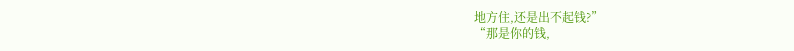地方住,还是出不起钱?”
“那是你的钱,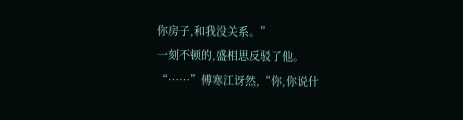你房子,和我没关系。”
一刻不顿的,盛相思反驳了他。
“……”傅寒江讶然,“你,你说什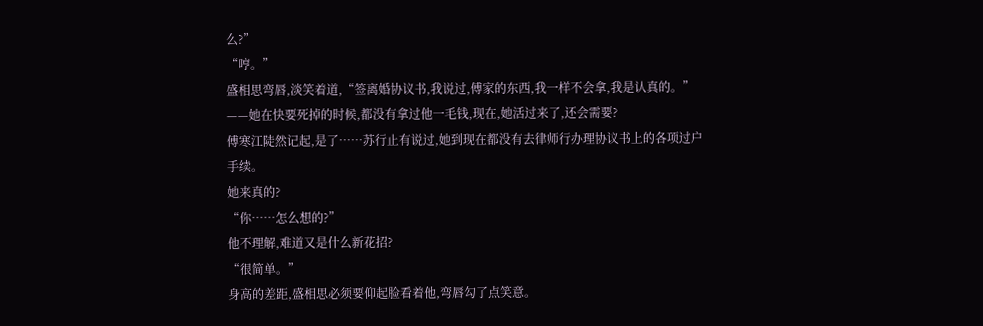么?”
“哼。”
盛相思弯唇,淡笑着道,“签离婚协议书,我说过,傅家的东西,我一样不会拿,我是认真的。”
——她在快要死掉的时候,都没有拿过他一毛钱,现在,她活过来了,还会需要?
傅寒江陡然记起,是了……苏行止有说过,她到现在都没有去律师行办理协议书上的各项过户手续。
她来真的?
“你……怎么想的?”
他不理解,难道又是什么新花招?
“很简单。”
身高的差距,盛相思必须要仰起脸看着他,弯唇勾了点笑意。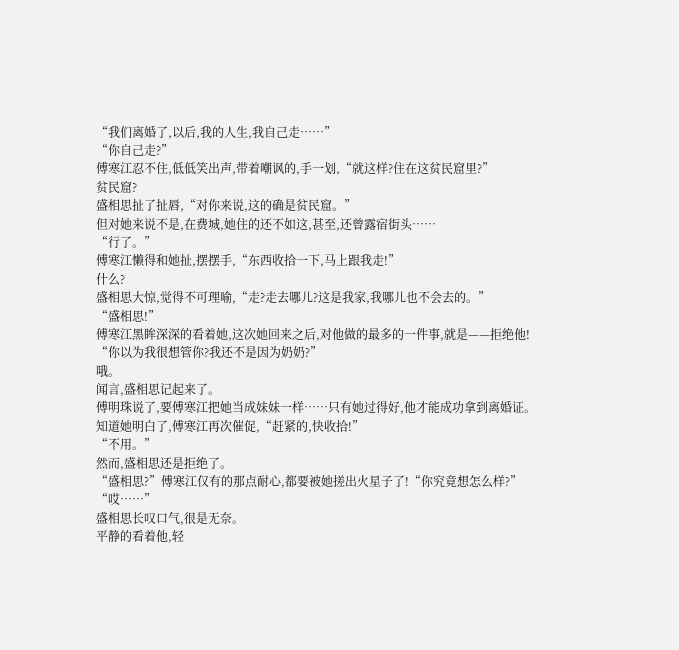“我们离婚了,以后,我的人生,我自己走……”
“你自己走?”
傅寒江忍不住,低低笑出声,带着嘲讽的,手一划,“就这样?住在这贫民窟里?”
贫民窟?
盛相思扯了扯唇,“对你来说,这的确是贫民窟。”
但对她来说不是,在费城,她住的还不如这,甚至,还曾露宿街头……
“行了。”
傅寒江懒得和她扯,摆摆手,“东西收拾一下,马上跟我走!”
什么?
盛相思大惊,觉得不可理喻,“走?走去哪儿?这是我家,我哪儿也不会去的。”
“盛相思!”
傅寒江黑眸深深的看着她,这次她回来之后,对他做的最多的一件事,就是——拒绝他!
“你以为我很想管你?我还不是因为奶奶?”
哦。
闻言,盛相思记起来了。
傅明珠说了,要傅寒江把她当成妹妹一样……只有她过得好,他才能成功拿到离婚证。
知道她明白了,傅寒江再次催促,“赶紧的,快收拾!”
“不用。”
然而,盛相思还是拒绝了。
“盛相思?”傅寒江仅有的那点耐心,都要被她搓出火星子了!“你究竟想怎么样?”
“哎……”
盛相思长叹口气,很是无奈。
平静的看着他,轻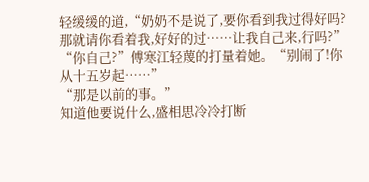轻缓缓的道,“奶奶不是说了,要你看到我过得好吗?那就请你看着我,好好的过……让我自己来,行吗?”
“你自己?”傅寒江轻蔑的打量着她。“别闹了!你从十五岁起……”
“那是以前的事。”
知道他要说什么,盛相思冷冷打断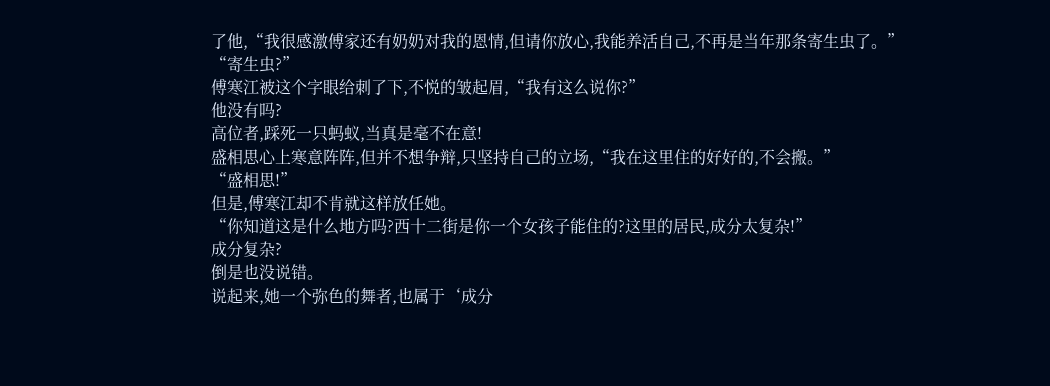了他,“我很感激傅家还有奶奶对我的恩情,但请你放心,我能养活自己,不再是当年那条寄生虫了。”
“寄生虫?”
傅寒江被这个字眼给刺了下,不悦的皱起眉,“我有这么说你?”
他没有吗?
高位者,踩死一只蚂蚁,当真是毫不在意!
盛相思心上寒意阵阵,但并不想争辩,只坚持自己的立场,“我在这里住的好好的,不会搬。”
“盛相思!”
但是,傅寒江却不肯就这样放任她。
“你知道这是什么地方吗?西十二街是你一个女孩子能住的?这里的居民,成分太复杂!”
成分复杂?
倒是也没说错。
说起来,她一个弥色的舞者,也属于‘成分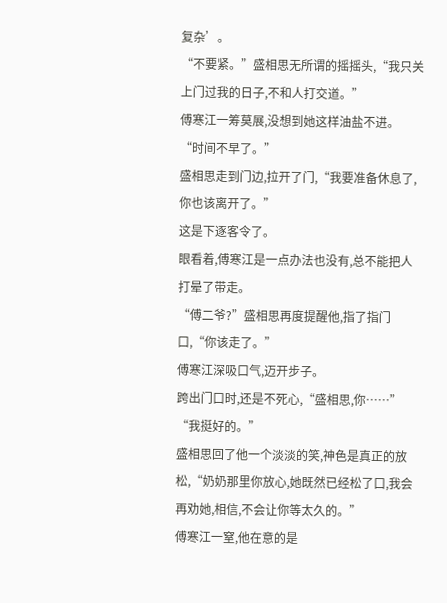复杂’。
“不要紧。”盛相思无所谓的摇摇头,“我只关上门过我的日子,不和人打交道。”
傅寒江一筹莫展,没想到她这样油盐不进。
“时间不早了。”
盛相思走到门边,拉开了门,“我要准备休息了,你也该离开了。”
这是下逐客令了。
眼看着,傅寒江是一点办法也没有,总不能把人打晕了带走。
“傅二爷?”盛相思再度提醒他,指了指门口,“你该走了。”
傅寒江深吸口气,迈开步子。
跨出门口时,还是不死心,“盛相思,你……”
“我挺好的。”
盛相思回了他一个淡淡的笑,神色是真正的放松,“奶奶那里你放心,她既然已经松了口,我会再劝她,相信,不会让你等太久的。”
傅寒江一窒,他在意的是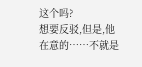这个吗?
想要反驳,但是,他在意的……不就是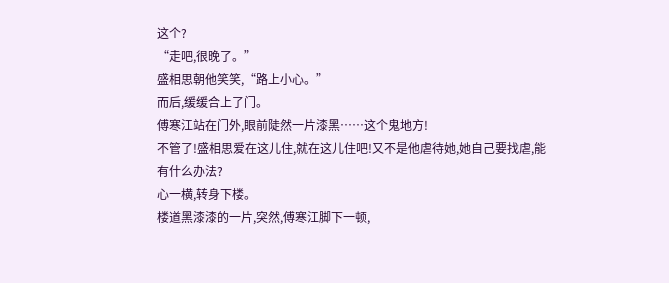这个?
“走吧,很晚了。”
盛相思朝他笑笑,“路上小心。”
而后,缓缓合上了门。
傅寒江站在门外,眼前陡然一片漆黑……这个鬼地方!
不管了!盛相思爱在这儿住,就在这儿住吧!又不是他虐待她,她自己要找虐,能有什么办法?
心一横,转身下楼。
楼道黑漆漆的一片,突然,傅寒江脚下一顿,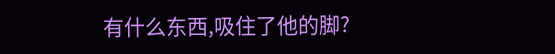有什么东西,吸住了他的脚?